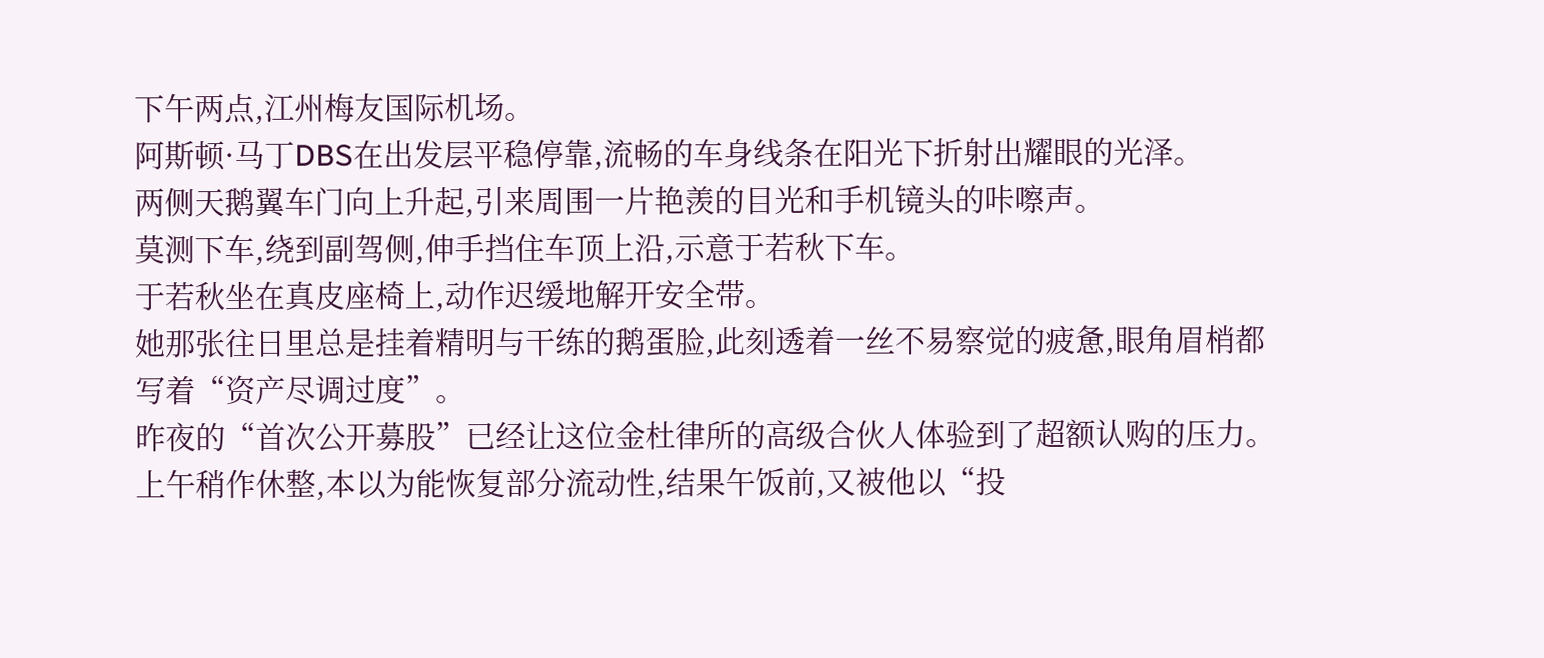下午两点,江州梅友国际机场。
阿斯顿·马丁DBS在出发层平稳停靠,流畅的车身线条在阳光下折射出耀眼的光泽。
两侧天鹅翼车门向上升起,引来周围一片艳羡的目光和手机镜头的咔嚓声。
莫测下车,绕到副驾侧,伸手挡住车顶上沿,示意于若秋下车。
于若秋坐在真皮座椅上,动作迟缓地解开安全带。
她那张往日里总是挂着精明与干练的鹅蛋脸,此刻透着一丝不易察觉的疲惫,眼角眉梢都写着“资产尽调过度”。
昨夜的“首次公开募股”已经让这位金杜律所的高级合伙人体验到了超额认购的压力。
上午稍作休整,本以为能恢复部分流动性,结果午饭前,又被他以“投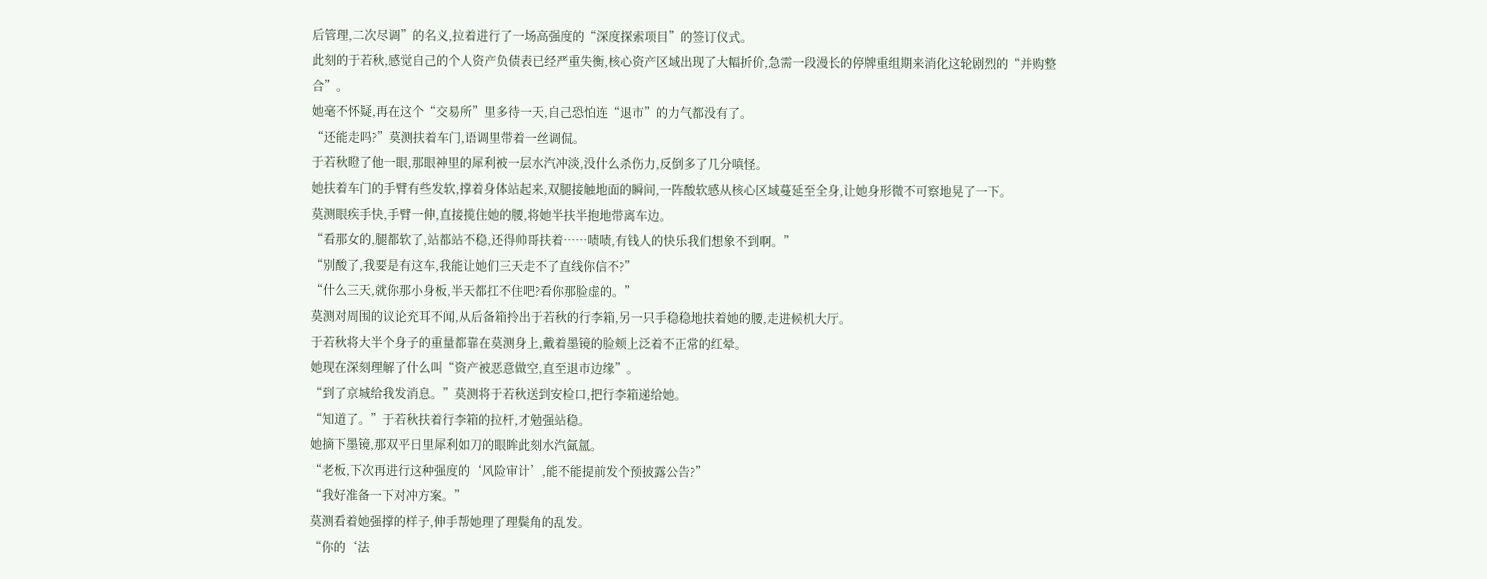后管理,二次尽调”的名义,拉着进行了一场高强度的“深度探索项目”的签订仪式。
此刻的于若秋,感觉自己的个人资产负债表已经严重失衡,核心资产区域出现了大幅折价,急需一段漫长的停牌重组期来消化这轮剧烈的“并购整合”。
她毫不怀疑,再在这个“交易所”里多待一天,自己恐怕连“退市”的力气都没有了。
“还能走吗?”莫测扶着车门,语调里带着一丝调侃。
于若秋瞪了他一眼,那眼神里的犀利被一层水汽冲淡,没什么杀伤力,反倒多了几分嗔怪。
她扶着车门的手臂有些发软,撑着身体站起来,双腿接触地面的瞬间,一阵酸软感从核心区域蔓延至全身,让她身形微不可察地晃了一下。
莫测眼疾手快,手臂一伸,直接揽住她的腰,将她半扶半抱地带离车边。
“看那女的,腿都软了,站都站不稳,还得帅哥扶着……啧啧,有钱人的快乐我们想象不到啊。”
“别酸了,我要是有这车,我能让她们三天走不了直线你信不?”
“什么三天,就你那小身板,半天都扛不住吧?看你那脸虚的。”
莫测对周围的议论充耳不闻,从后备箱拎出于若秋的行李箱,另一只手稳稳地扶着她的腰,走进候机大厅。
于若秋将大半个身子的重量都靠在莫测身上,戴着墨镜的脸颊上泛着不正常的红晕。
她现在深刻理解了什么叫“资产被恶意做空,直至退市边缘”。
“到了京城给我发消息。”莫测将于若秋送到安检口,把行李箱递给她。
“知道了。”于若秋扶着行李箱的拉杆,才勉强站稳。
她摘下墨镜,那双平日里犀利如刀的眼眸此刻水汽氤氲。
“老板,下次再进行这种强度的‘风险审计’,能不能提前发个预披露公告?”
“我好准备一下对冲方案。”
莫测看着她强撑的样子,伸手帮她理了理鬓角的乱发。
“你的‘法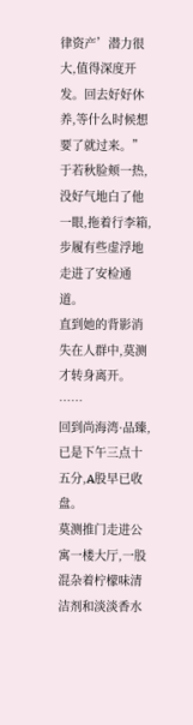律资产’潜力很大,值得深度开发。回去好好休养,等什么时候想要了就过来。”
于若秋脸颊一热,没好气地白了他一眼,拖着行李箱,步履有些虚浮地走进了安检通道。
直到她的背影消失在人群中,莫测才转身离开。
……
回到尚海湾·品臻,已是下午三点十五分,A股早已收盘。
莫测推门走进公寓一楼大厅,一股混杂着柠檬味清洁剂和淡淡香水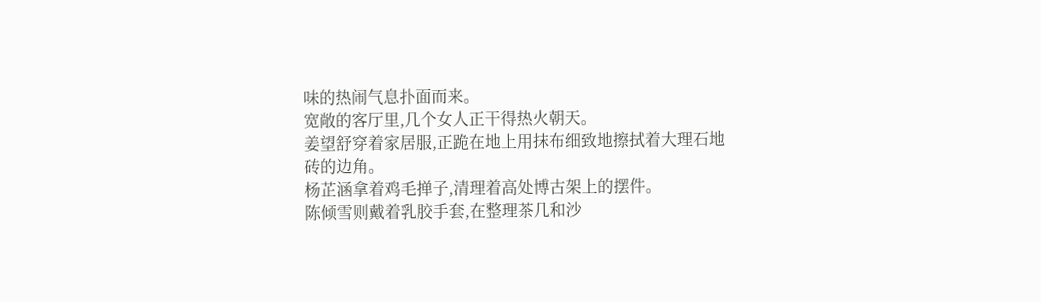味的热闹气息扑面而来。
宽敞的客厅里,几个女人正干得热火朝天。
姜望舒穿着家居服,正跪在地上用抹布细致地擦拭着大理石地砖的边角。
杨芷涵拿着鸡毛掸子,清理着高处博古架上的摆件。
陈倾雪则戴着乳胶手套,在整理茶几和沙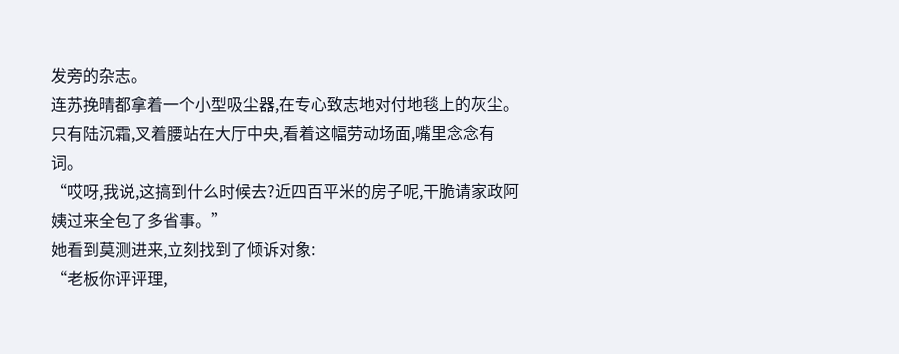发旁的杂志。
连苏挽晴都拿着一个小型吸尘器,在专心致志地对付地毯上的灰尘。
只有陆沉霜,叉着腰站在大厅中央,看着这幅劳动场面,嘴里念念有词。
“哎呀,我说,这搞到什么时候去?近四百平米的房子呢,干脆请家政阿姨过来全包了多省事。”
她看到莫测进来,立刻找到了倾诉对象:
“老板你评评理,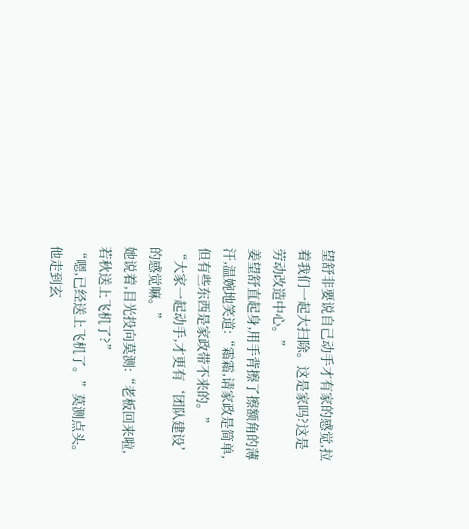望舒非要说自己动手才有家的感觉,拉着我们一起大扫除。这是家吗?这是劳动改造中心。”
姜望舒直起身,用手背擦了擦额角的薄汗,温婉地笑道:“霜霜,请家政是简单,但有些东西是家政带不来的。”
“大家一起动手,才更有‘团队建设’的感觉嘛。”
她说着,目光投向莫测:“老板回来啦,若秋送上飞机了?”
“嗯,已经送上飞机了。”莫测点头。
他走到玄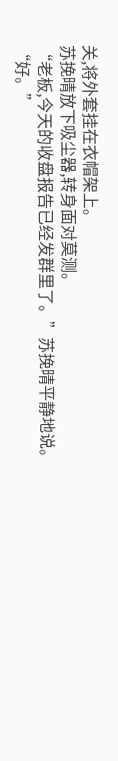关,将外套挂在衣帽架上。
苏挽晴放下吸尘器,转身面对莫测。
“老板,今天的收盘报告已经发群里了。”苏挽晴平静地说。
“好。”